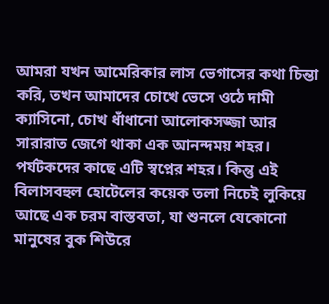আমরা যখন আমেরিকার লাস ভেগাসের কথা চিন্তা করি, তখন আমাদের চোখে ভেসে ওঠে দামী ক্যাসিনো, চোখ ধাঁধানো আলোকসজ্জা আর সারারাত জেগে থাকা এক আনন্দময় শহর। পর্যটকদের কাছে এটি স্বপ্নের শহর। কিন্তু এই বিলাসবহুল হোটেলের কয়েক তলা নিচেই লুকিয়ে আছে এক চরম বাস্তবতা, যা শুনলে যেকোনো মানুষের বুক শিউরে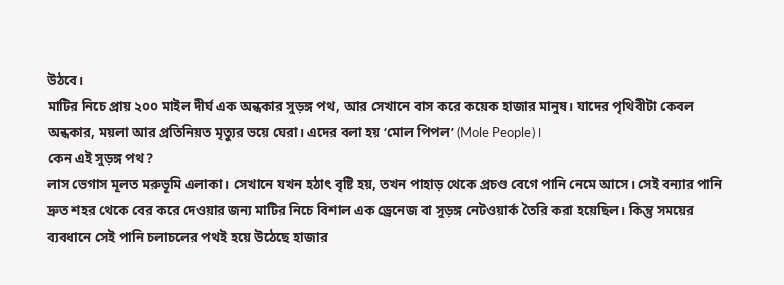উঠবে।
মাটির নিচে প্রায় ২০০ মাইল দীর্ঘ এক অন্ধকার সুড়ঙ্গ পথ, আর সেখানে বাস করে কয়েক হাজার মানুষ। যাদের পৃথিবীটা কেবল অন্ধকার, ময়লা আর প্রতিনিয়ত মৃত্যুর ভয়ে ঘেরা। এদের বলা হয় ‘মোল পিপল’ (Mole People)।
কেন এই সুড়ঙ্গ পথ?
লাস ভেগাস মূলত মরুভূমি এলাকা। সেখানে যখন হঠাৎ বৃষ্টি হয়, তখন পাহাড় থেকে প্রচণ্ড বেগে পানি নেমে আসে। সেই বন্যার পানি দ্রুত শহর থেকে বের করে দেওয়ার জন্য মাটির নিচে বিশাল এক ড্রেনেজ বা সুড়ঙ্গ নেটওয়ার্ক তৈরি করা হয়েছিল। কিন্তু সময়ের ব্যবধানে সেই পানি চলাচলের পথই হয়ে উঠেছে হাজার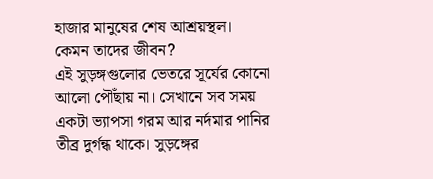হাজার মানুষের শেষ আশ্রয়স্থল।
কেমন তাদের জীবন?
এই সুড়ঙ্গগুলোর ভেতরে সূর্যের কোনো আলো পৌঁছায় না। সেখানে সব সময় একটা ভ্যাপসা গরম আর নর্দমার পানির তীব্র দুর্গন্ধ থাকে। সুড়ঙ্গের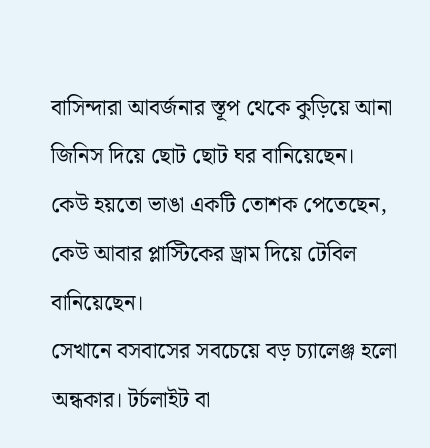বাসিন্দারা আবর্জনার স্তূপ থেকে কুড়িয়ে আনা জিনিস দিয়ে ছোট ছোট ঘর বানিয়েছেন। কেউ হয়তো ভাঙা একটি তোশক পেতেছেন, কেউ আবার প্লাস্টিকের ড্রাম দিয়ে টেবিল বানিয়েছেন।
সেখানে বসবাসের সবচেয়ে বড় চ্যালেঞ্জ হলো অন্ধকার। টর্চলাইট বা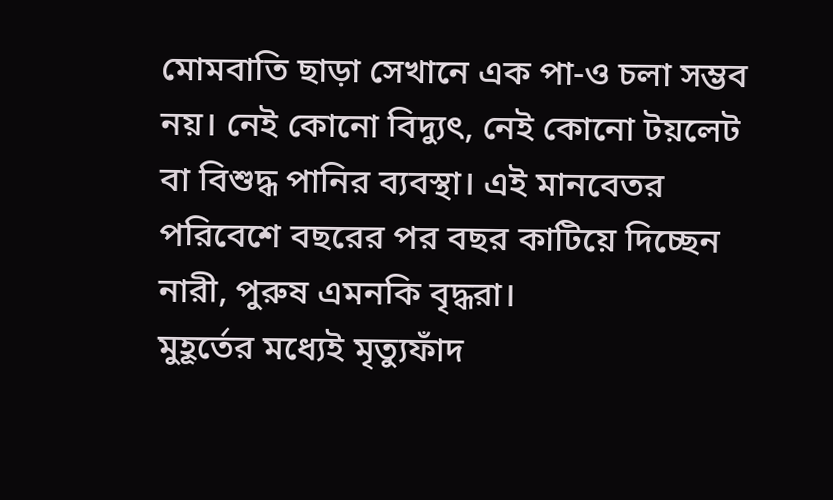মোমবাতি ছাড়া সেখানে এক পা-ও চলা সম্ভব নয়। নেই কোনো বিদ্যুৎ, নেই কোনো টয়লেট বা বিশুদ্ধ পানির ব্যবস্থা। এই মানবেতর পরিবেশে বছরের পর বছর কাটিয়ে দিচ্ছেন নারী, পুরুষ এমনকি বৃদ্ধরা।
মুহূর্তের মধ্যেই মৃত্যুফাঁদ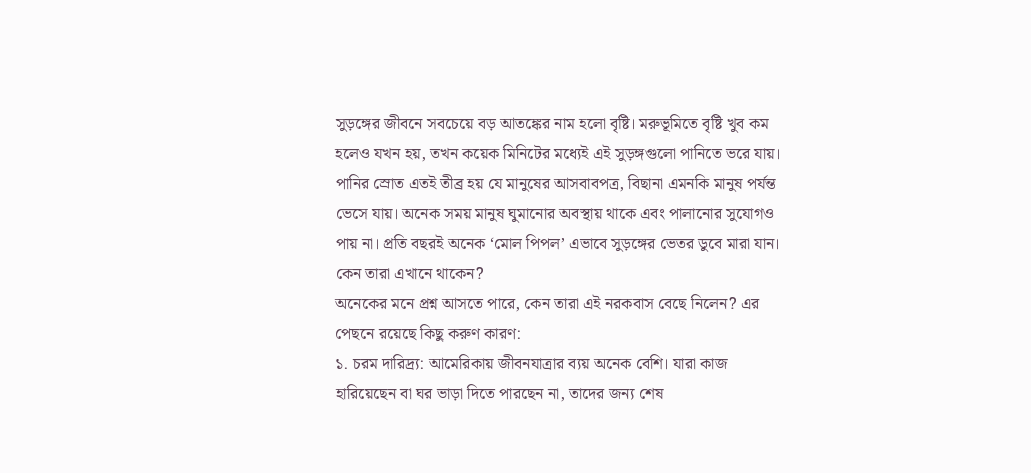সুড়ঙ্গের জীবনে সবচেয়ে বড় আতঙ্কের নাম হলো বৃষ্টি। মরুভূমিতে বৃষ্টি খুব কম হলেও যখন হয়, তখন কয়েক মিনিটের মধ্যেই এই সুড়ঙ্গগুলো পানিতে ভরে যায়। পানির স্রোত এতই তীব্র হয় যে মানুষের আসবাবপত্র, বিছানা এমনকি মানুষ পর্যন্ত ভেসে যায়। অনেক সময় মানুষ ঘুমানোর অবস্থায় থাকে এবং পালানোর সুযোগও পায় না। প্রতি বছরই অনেক ‘মোল পিপল’ এভাবে সুড়ঙ্গের ভেতর ডুবে মারা যান।
কেন তারা এখানে থাকেন?
অনেকের মনে প্রশ্ন আসতে পারে, কেন তারা এই নরকবাস বেছে নিলেন? এর পেছনে রয়েছে কিছু করুণ কারণ:
১. চরম দারিদ্র্য: আমেরিকায় জীবনযাত্রার ব্যয় অনেক বেশি। যারা কাজ হারিয়েছেন বা ঘর ভাড়া দিতে পারছেন না, তাদের জন্য শেষ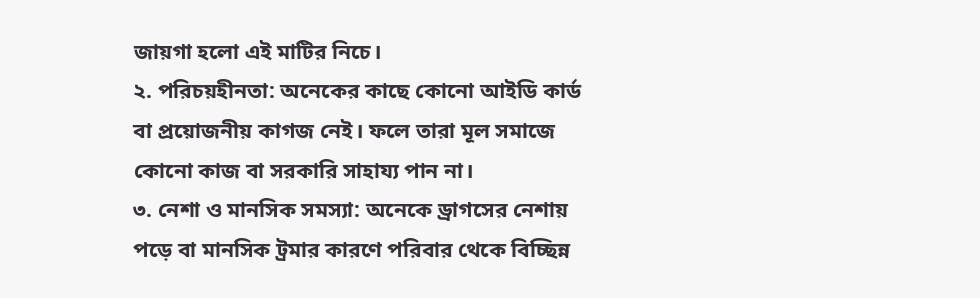জায়গা হলো এই মাটির নিচে।
২. পরিচয়হীনতা: অনেকের কাছে কোনো আইডি কার্ড বা প্রয়োজনীয় কাগজ নেই। ফলে তারা মূল সমাজে কোনো কাজ বা সরকারি সাহায্য পান না।
৩. নেশা ও মানসিক সমস্যা: অনেকে ড্রাগসের নেশায় পড়ে বা মানসিক ট্রমার কারণে পরিবার থেকে বিচ্ছিন্ন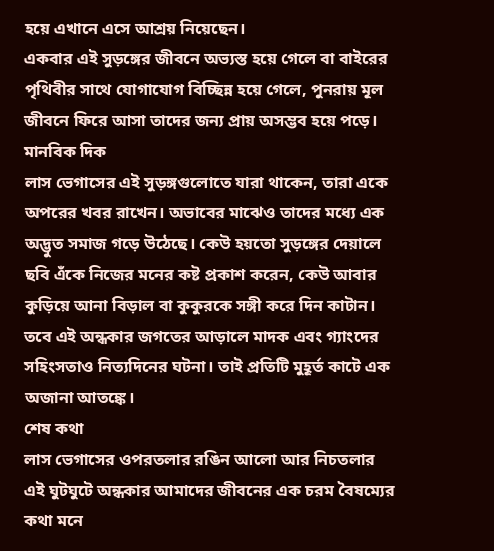হয়ে এখানে এসে আশ্রয় নিয়েছেন।
একবার এই সুড়ঙ্গের জীবনে অভ্যস্ত হয়ে গেলে বা বাইরের পৃথিবীর সাথে যোগাযোগ বিচ্ছিন্ন হয়ে গেলে, পুনরায় মূল জীবনে ফিরে আসা তাদের জন্য প্রায় অসম্ভব হয়ে পড়ে।
মানবিক দিক
লাস ভেগাসের এই সুড়ঙ্গগুলোতে যারা থাকেন, তারা একে অপরের খবর রাখেন। অভাবের মাঝেও তাদের মধ্যে এক অদ্ভুত সমাজ গড়ে উঠেছে। কেউ হয়তো সুড়ঙ্গের দেয়ালে ছবি এঁকে নিজের মনের কষ্ট প্রকাশ করেন, কেউ আবার কুড়িয়ে আনা বিড়াল বা কুকুরকে সঙ্গী করে দিন কাটান।
তবে এই অন্ধকার জগতের আড়ালে মাদক এবং গ্যাংদের সহিংসতাও নিত্যদিনের ঘটনা। তাই প্রতিটি মুহূর্ত কাটে এক অজানা আতঙ্কে।
শেষ কথা
লাস ভেগাসের ওপরতলার রঙিন আলো আর নিচতলার এই ঘুটঘুটে অন্ধকার আমাদের জীবনের এক চরম বৈষম্যের কথা মনে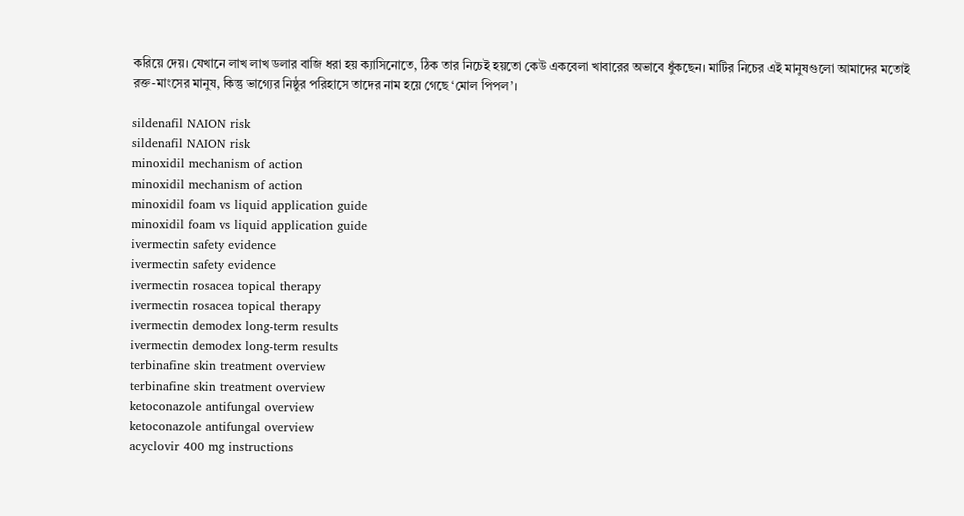করিয়ে দেয়। যেখানে লাখ লাখ ডলার বাজি ধরা হয় ক্যাসিনোতে, ঠিক তার নিচেই হয়তো কেউ একবেলা খাবারের অভাবে ধুঁকছেন। মাটির নিচের এই মানুষগুলো আমাদের মতোই রক্ত-মাংসের মানুষ, কিন্তু ভাগ্যের নিষ্ঠুর পরিহাসে তাদের নাম হয়ে গেছে ‘মোল পিপল’।

sildenafil NAION risk
sildenafil NAION risk
minoxidil mechanism of action
minoxidil mechanism of action
minoxidil foam vs liquid application guide
minoxidil foam vs liquid application guide
ivermectin safety evidence
ivermectin safety evidence
ivermectin rosacea topical therapy
ivermectin rosacea topical therapy
ivermectin demodex long‑term results
ivermectin demodex long‑term results
terbinafine skin treatment overview
terbinafine skin treatment overview
ketoconazole antifungal overview
ketoconazole antifungal overview
acyclovir 400 mg instructions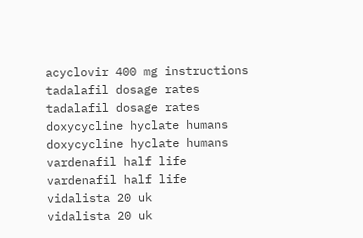acyclovir 400 mg instructions
tadalafil dosage rates
tadalafil dosage rates
doxycycline hyclate humans
doxycycline hyclate humans
vardenafil half life
vardenafil half life
vidalista 20 uk
vidalista 20 uk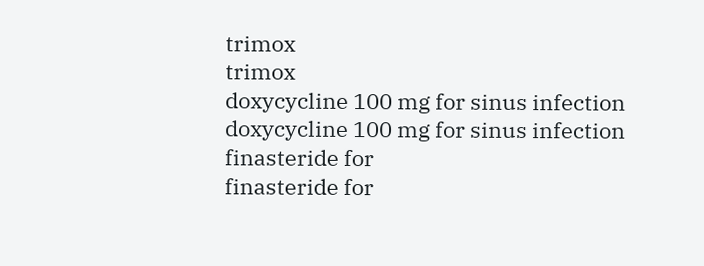trimox
trimox
doxycycline 100 mg for sinus infection
doxycycline 100 mg for sinus infection
finasteride for
finasteride for